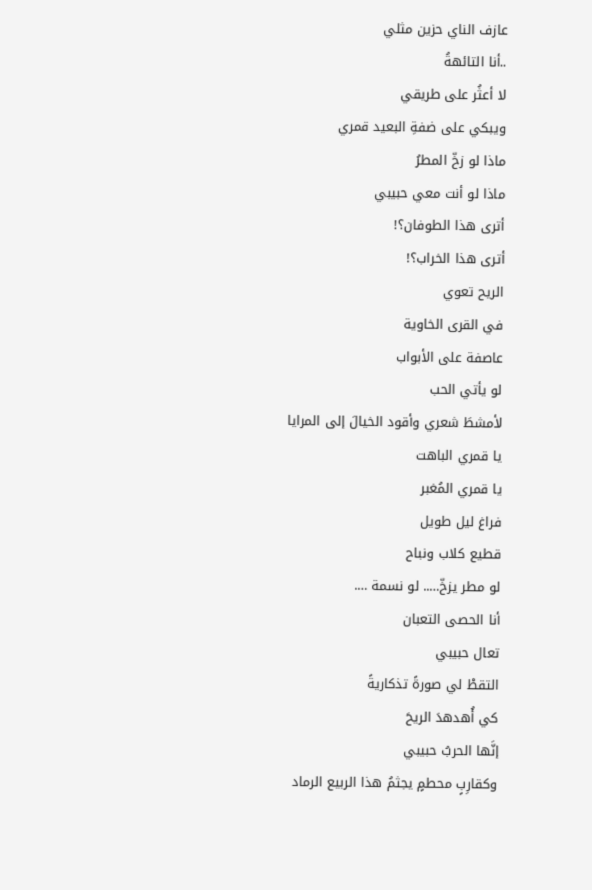عازف الناي حزين مثلي
..أنا التائهةُ
لا أعثُر على طريقي
ويبكي على ضفةِ البعيد قمري
ماذا لو زخّ المطرُ
ماذا لو أنت معي حبيبي
أترى هذا الطوفان؟!
أترى هذا الخراب؟!
الريح تعوي
في القرى الخاوية
عاصفة على الأبواب
لو يأتي الحب
لأمشطَ شعري وأقود الخيالَ إلى المرايا
يا قمري الباهت
يا قمري المُغبر
فراغ ليل طويل
قطيع كلاب ونباح
لو مطر يزخّ….. لو نسمة ….
أنا الحصى التعبان
تعال حبيبي
التقطْ لي صورةً تذكاريةً
كي أُهدهدَ الريحَ
إنَّها الحربُ حبيبي
وكقارِبٍ محطمٍ يجثمُ هذا الربيع الرماد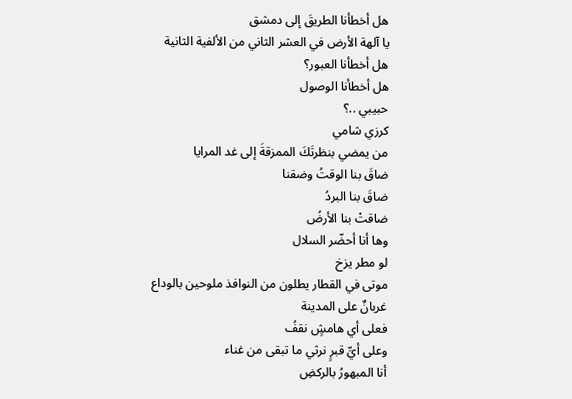هل أخطأنا الطريقَ إلى دمشق
يا آلهة الأرض في العشر الثاني من الألفية الثانية
هل أخطأنا العبور؟
هل أخطأنا الوصول
حبيبي ..؟
كرزي شامي
من يمضي بنظرتَكَ الممزقةَ إلى غد المرايا
ضاقَ بنا الوقتُ وضقنا
ضاقَ بنا البردُ
ضاقتْ بنا الأرضُ
وها أنا أحضّر السلال
لو مطر يزخ
موتى في القطار يطلون من النوافذ ملوحين بالوداع
غربانٌ على المدينة
فعلى أي هامشٍ نقفُ
وعلى أيِّ قبرٍ نرثي ما تبقى من غناء
أنا المبهورُ بالركضِ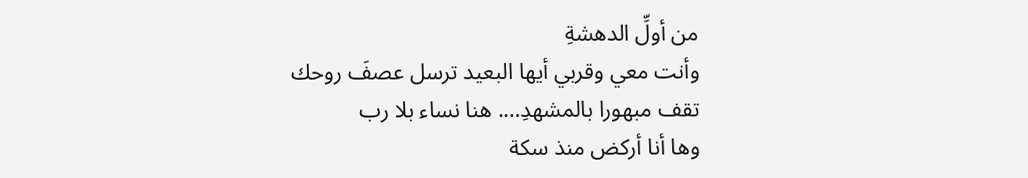من أولِّ الدهشةِ
وأنت معي وقربي أيها البعيد ترسل عصفَ روحك
تقف مبهورا بالمشهدِ…. هنا نساء بلا رب
وها أنا أركض منذ سكة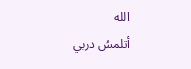الله
أتلمسُ دربي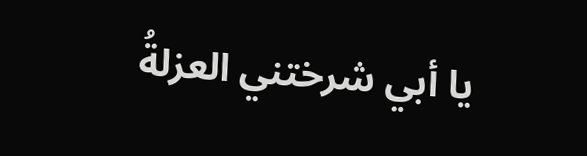يا أبي شرختني العزلةُ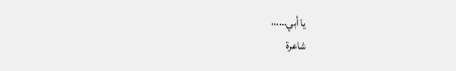يا أبي……
شاعرة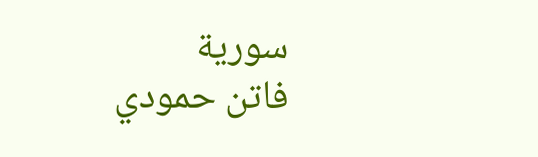سورية
فاتن حمودي